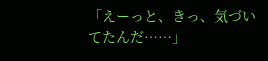「えーっと、きっ、気づいてたんだ……」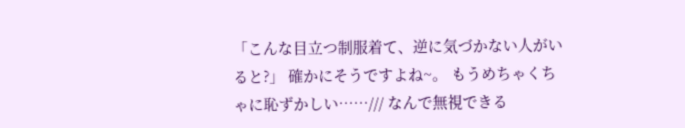「こんな目立つ制服着て、逆に気づかない人がいると?」 確かにそうですよね~。 もうめちゃくちゃに恥ずかしい……/// なんで無視できる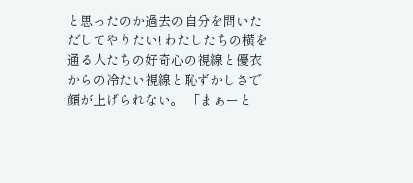と思ったのか過去の自分を問いただしてやりたい! わたしたちの横を通る人たちの好奇心の視線と優衣からの冷たい視線と恥ずかしさで顔が上げられない。 「まぁーと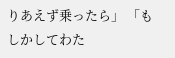りあえず乗ったら」 「もしかしてわた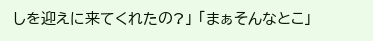しを迎えに来てくれたの?」 「まぁそんなとこ」